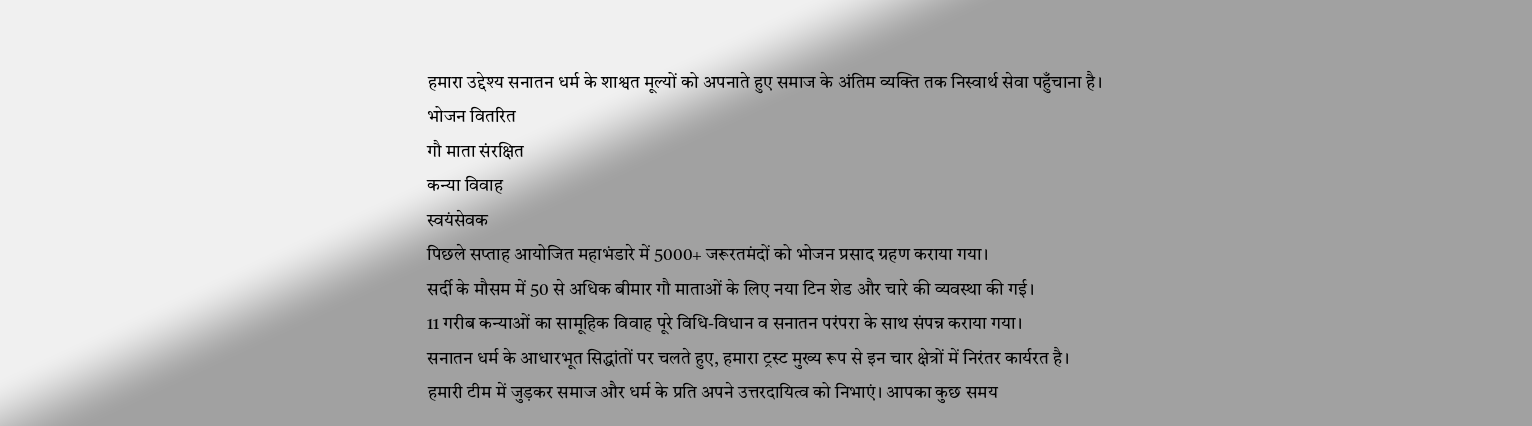हमारा उद्देश्य सनातन धर्म के शाश्वत मूल्यों को अपनाते हुए समाज के अंतिम व्यक्ति तक निस्वार्थ सेवा पहुँचाना है।
भोजन वितरित
गौ माता संरक्षित
कन्या विवाह
स्वयंसेवक
पिछले सप्ताह आयोजित महाभंडारे में 5000+ जरूरतमंदों को भोजन प्रसाद ग्रहण कराया गया।
सर्दी के मौसम में 50 से अधिक बीमार गौ माताओं के लिए नया टिन शेड और चारे की व्यवस्था की गई।
11 गरीब कन्याओं का सामूहिक विवाह पूरे विधि-विधान व सनातन परंपरा के साथ संपन्न कराया गया।
सनातन धर्म के आधारभूत सिद्धांतों पर चलते हुए, हमारा ट्रस्ट मुख्य रूप से इन चार क्षेत्रों में निरंतर कार्यरत है।
हमारी टीम में जुड़कर समाज और धर्म के प्रति अपने उत्तरदायित्व को निभाएं। आपका कुछ समय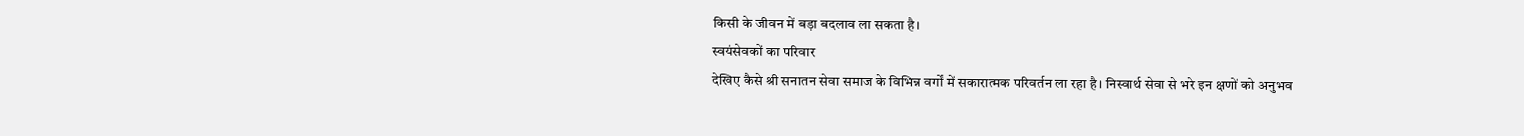किसी के जीवन में बड़ा बदलाव ला सकता है।
स्वयंसेवकों का परिवार
देखिए कैसे श्री सनातन सेवा समाज के विभिन्न वर्गों में सकारात्मक परिवर्तन ला रहा है। निस्वार्थ सेवा से भरे इन क्षणों को अनुभव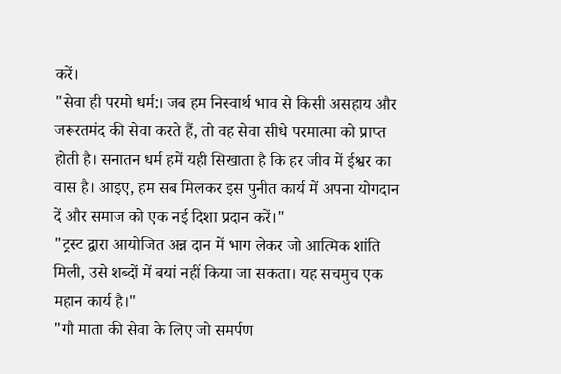करें।
"सेवा ही परमो धर्म:। जब हम निस्वार्थ भाव से किसी असहाय और जरूरतमंद की सेवा करते हैं, तो वह सेवा सीधे परमात्मा को प्राप्त होती है। सनातन धर्म हमें यही सिखाता है कि हर जीव में ईश्वर का वास है। आइए, हम सब मिलकर इस पुनीत कार्य में अपना योगदान दें और समाज को एक नई दिशा प्रदान करें।"
"ट्रस्ट द्वारा आयोजित अन्न दान में भाग लेकर जो आत्मिक शांति मिली, उसे शब्दों में बयां नहीं किया जा सकता। यह सचमुच एक महान कार्य है।"
"गौ माता की सेवा के लिए जो समर्पण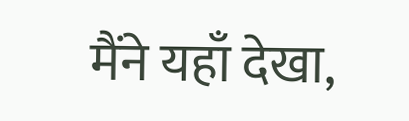मैंने यहाँ देखा,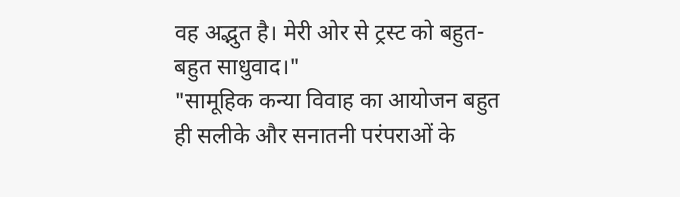वह अद्भुत है। मेरी ओर से ट्रस्ट को बहुत-बहुत साधुवाद।"
"सामूहिक कन्या विवाह का आयोजन बहुत ही सलीके और सनातनी परंपराओं के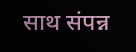साथ संपन्न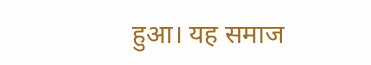हुआ। यह समाज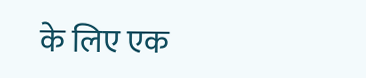के लिए एक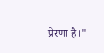प्रेरणा है।"